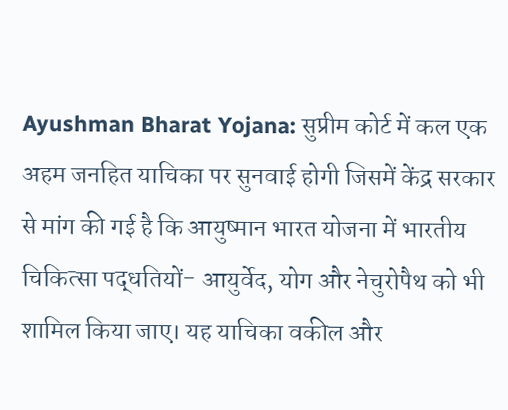Ayushman Bharat Yojana: सुप्रीम कोर्ट में कल एक अहम जनहित याचिका पर सुनवाई होगी जिसमें केंद्र सरकार से मांग की गई है कि आयुष्मान भारत योजना में भारतीय चिकित्सा पद्धतियों- आयुर्वेद, योग और नेचुरोपैथ को भी शामिल किया जाए। यह याचिका वकील और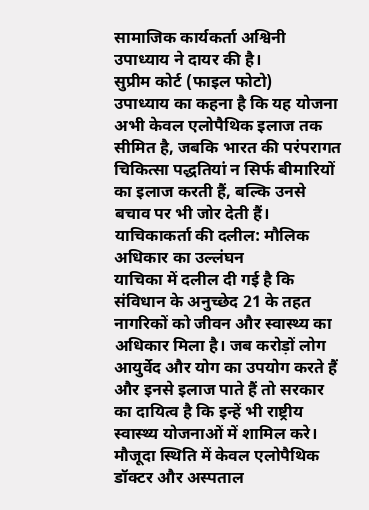सामाजिक कार्यकर्ता अश्विनी उपाध्याय ने दायर की है।
सुप्रीम कोर्ट (फाइल फोटो)
उपाध्याय का कहना है कि यह योजना अभी केवल एलोपैथिक इलाज तक सीमित है, जबकि भारत की परंपरागत चिकित्सा पद्धतियां न सिर्फ बीमारियों का इलाज करती हैं, बल्कि उनसे बचाव पर भी जोर देती हैं।
याचिकाकर्ता की दलील: मौलिक अधिकार का उल्लंघन
याचिका में दलील दी गई है कि संविधान के अनुच्छेद 21 के तहत नागरिकों को जीवन और स्वास्थ्य का अधिकार मिला है। जब करोड़ों लोग आयुर्वेद और योग का उपयोग करते हैं और इनसे इलाज पाते हैं तो सरकार का दायित्व है कि इन्हें भी राष्ट्रीय स्वास्थ्य योजनाओं में शामिल करे। मौजूदा स्थिति में केवल एलोपैथिक डॉक्टर और अस्पताल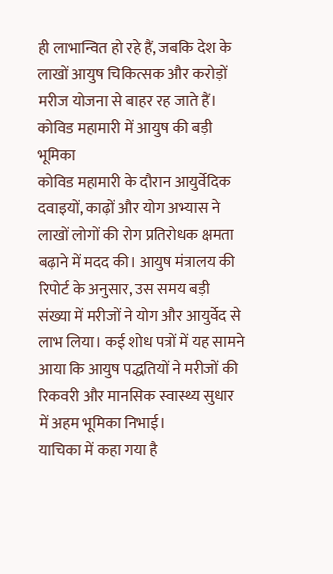ही लाभान्वित हो रहे हैं, जबकि देश के लाखों आयुष चिकित्सक और करोड़ों मरीज योजना से बाहर रह जाते हैं।
कोविड महामारी में आयुष की बड़ी भूमिका
कोविड महामारी के दौरान आयुर्वेदिक दवाइयों, काढ़ों और योग अभ्यास ने लाखों लोगों की रोग प्रतिरोधक क्षमता बढ़ाने में मदद की। आयुष मंत्रालय की रिपोर्ट के अनुसार, उस समय बड़ी संख्या में मरीजों ने योग और आयुर्वेद से लाभ लिया। कई शोध पत्रों में यह सामने आया कि आयुष पद्धतियों ने मरीजों की रिकवरी और मानसिक स्वास्थ्य सुधार में अहम भूमिका निभाई।
याचिका में कहा गया है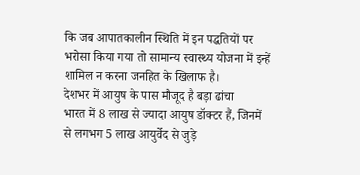कि जब आपातकालीन स्थिति में इन पद्धतियों पर भरोसा किया गया तो सामान्य स्वास्थ्य योजना में इन्हें शामिल न करना जनहित के खिलाफ है।
देशभर में आयुष के पास मौजूद है बड़ा ढांचा
भारत में 8 लाख से ज्यादा आयुष डॉक्टर हैं, जिनमें से लगभग 5 लाख आयुर्वेद से जुड़े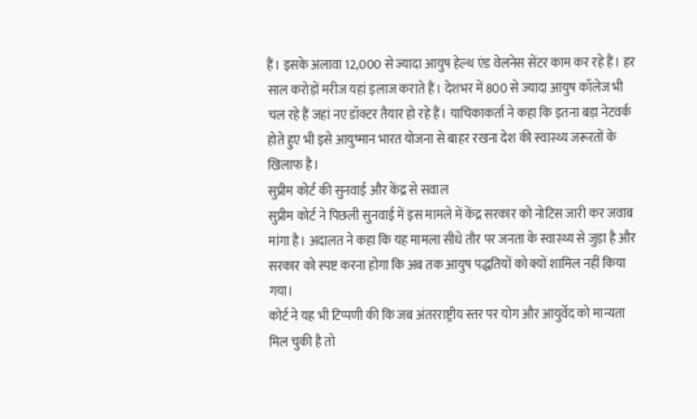हैं। इसके अलावा 12,000 से ज्यादा आयुष हेल्थ एंड वेलनेस सेंटर काम कर रहे हैं। हर साल करोड़ों मरीज यहां इलाज कराते हैं। देशभर में 800 से ज्यादा आयुष कॉलेज भी चल रहे हैं जहां नए डॉक्टर तैयार हो रहे हैं। याचिकाकर्ता ने कहा कि इतना बड़ा नेटवर्क होते हुए भी इसे आयुष्मान भारत योजना से बाहर रखना देश की स्वास्थ्य जरूरतों के खिलाफ है।
सुप्रीम कोर्ट की सुनवाई और केंद्र से सवाल
सुप्रीम कोर्ट ने पिछली सुनवाई में इस मामले में केंद्र सरकार को नोटिस जारी कर जवाब मांगा है। अदालत ने कहा कि यह मामला सीधे तौर पर जनता के स्वास्थ्य से जुड़ा है और सरकार को स्पष्ट करना होगा कि अब तक आयुष पद्धतियों को क्यों शामिल नहीं किया गया।
कोर्ट ने यह भी टिप्पणी की कि जब अंतरराष्ट्रीय स्तर पर योग और आयुर्वेद को मान्यता मिल चुकी है तो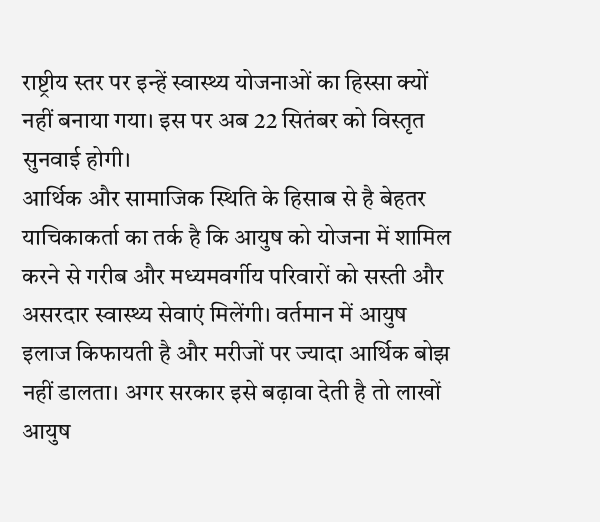राष्ट्रीय स्तर पर इन्हें स्वास्थ्य योजनाओं का हिस्सा क्यों नहीं बनाया गया। इस पर अब 22 सितंबर को विस्तृत सुनवाई होगी।
आर्थिक और सामाजिक स्थिति के हिसाब से है बेहतर
याचिकाकर्ता का तर्क है कि आयुष को योजना में शामिल करने से गरीब और मध्यमवर्गीय परिवारों को सस्ती और असरदार स्वास्थ्य सेवाएं मिलेंगी। वर्तमान में आयुष इलाज किफायती है और मरीजों पर ज्यादा आर्थिक बोझ नहीं डालता। अगर सरकार इसे बढ़ावा देती है तो लाखों आयुष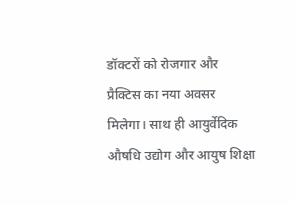डॉक्टरों को रोजगार और प्रैक्टिस का नया अवसर मिलेगा। साथ ही आयुर्वेदिक औषधि उद्योग और आयुष शिक्षा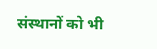संस्थानों को भी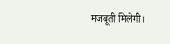मजबूती मिलेगी।